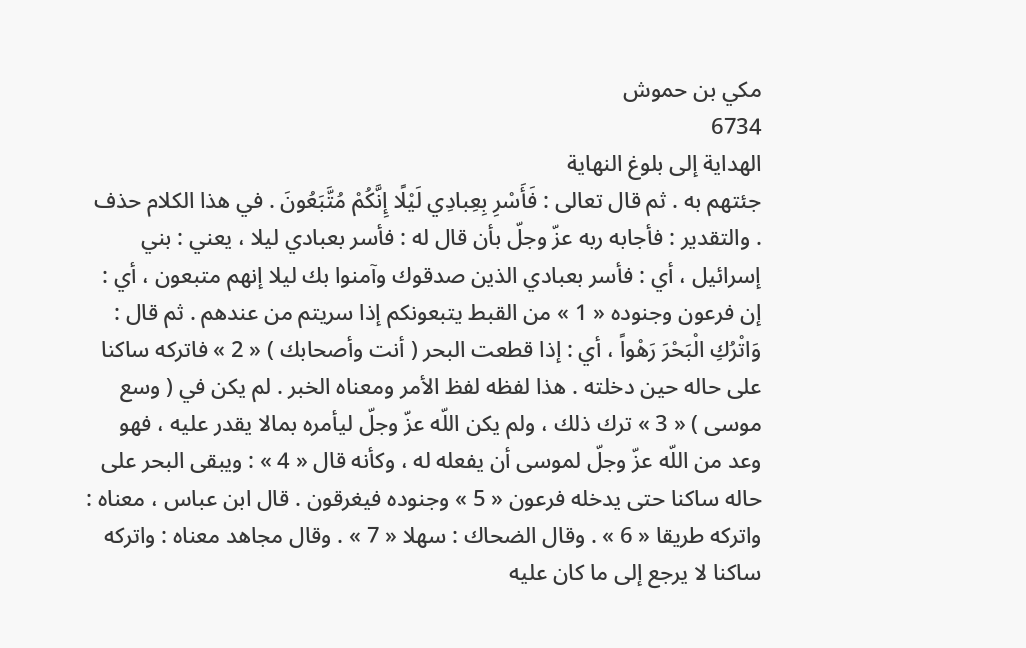مكي بن حموش
6734
الهداية إلى بلوغ النهاية
جئتهم به . ثم قال تعالى : فَأَسْرِ بِعِبادِي لَيْلًا إِنَّكُمْ مُتَّبَعُونَ . في هذا الكلام حذف . والتقدير : فأجابه ربه عزّ وجلّ بأن قال له : فأسر بعبادي ليلا ، يعني : بني إسرائيل ، أي : فأسر بعبادي الذين صدقوك وآمنوا بك ليلا إنهم متبعون ، أي : إن فرعون وجنوده « 1 » من القبط يتبعونكم إذا سريتم من عندهم . ثم قال : وَاتْرُكِ الْبَحْرَ رَهْواً ، أي : إذا قطعت البحر ( أنت وأصحابك ) « 2 » فاتركه ساكنا على حاله حين دخلته . هذا لفظه لفظ الأمر ومعناه الخبر . لم يكن في ( وسع موسى ) « 3 » ترك ذلك ، ولم يكن اللّه عزّ وجلّ ليأمره بمالا يقدر عليه ، فهو وعد من اللّه عزّ وجلّ لموسى أن يفعله له ، وكأنه قال « 4 » : ويبقى البحر على حاله ساكنا حتى يدخله فرعون « 5 » وجنوده فيغرقون . قال ابن عباس ، معناه : واتركه طريقا « 6 » . وقال الضحاك : سهلا « 7 » . وقال مجاهد معناه : واتركه ساكنا لا يرجع إلى ما كان عليه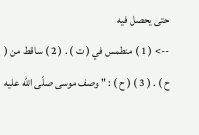حتى يحصل فيه
--> ( 1 ) منطمس في ( ت ) . ( 2 ) ساقط من ( ح ) . ( 3 ) ( ح ) : " وصف موسى صلّى اللّه عليه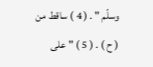وسلّم " . ( 4 ) ساقط من ( ح ) . ( 5 ) " على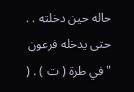حاله حين دخلته . . حتى يدخله فرعون " في طرة ( ت ) . (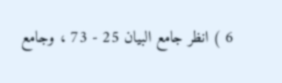6 ) انظر جامع البيان 25 - 73 ، وجامع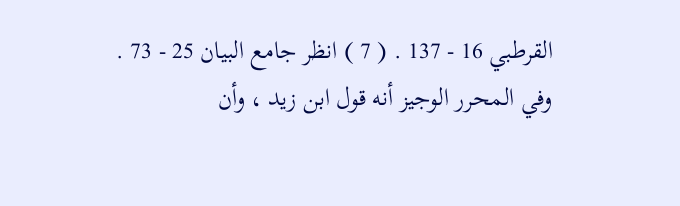القرطبي 16 - 137 . ( 7 ) انظر جامع البيان 25 - 73 . وفي المحرر الوجيز أنه قول ابن زيد ، وأن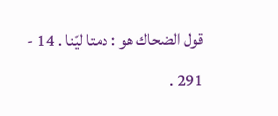قول الضحاك هو : دمتا ليّنا . 14 - 291 .